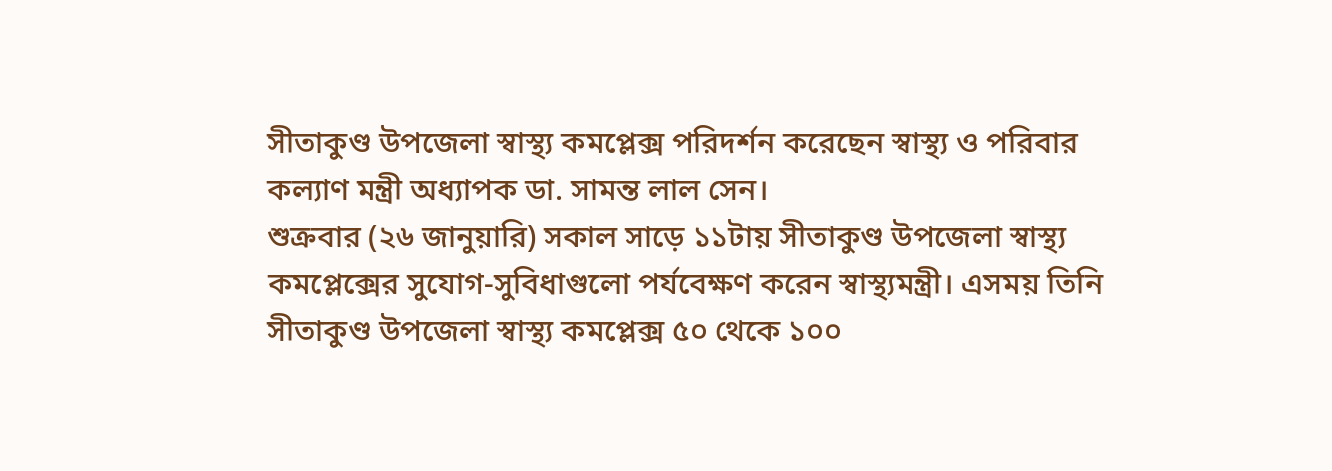সীতাকুণ্ড উপজেলা স্বাস্থ্য কমপ্লেক্স পরিদর্শন করেছেন স্বাস্থ্য ও পরিবার কল্যাণ মন্ত্রী অধ্যাপক ডা. সামন্ত লাল সেন।
শুক্রবার (২৬ জানুয়ারি) সকাল সাড়ে ১১টায় সীতাকুণ্ড উপজেলা স্বাস্থ্য কমপ্লেক্সের সুযোগ-সুবিধাগুলো পর্যবেক্ষণ করেন স্বাস্থ্যমন্ত্রী। এসময় তিনি সীতাকুণ্ড উপজেলা স্বাস্থ্য কমপ্লেক্স ৫০ থেকে ১০০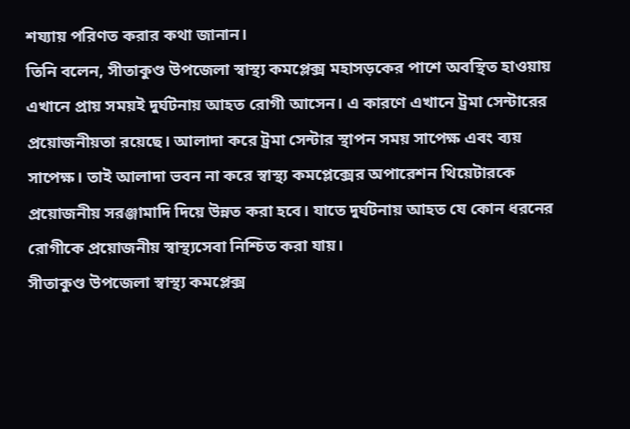শয্যায় পরিণত করার কথা জানান।
তিনি বলেন, সীতাকুণ্ড উপজেলা স্বাস্থ্য কমপ্লেক্স মহাসড়কের পাশে অবস্থিত হাওয়ায় এখানে প্রায় সময়ই দুর্ঘটনায় আহত রোগী আসেন। এ কারণে এখানে ট্রমা সেন্টারের প্রয়োজনীয়তা রয়েছে। আলাদা করে ট্রমা সেন্টার স্থাপন সময় সাপেক্ষ এবং ব্যয় সাপেক্ষ। তাই আলাদা ভবন না করে স্বাস্থ্য কমপ্লেক্সের অপারেশন থিয়েটারকে প্রয়োজনীয় সরঞ্জামাদি দিয়ে উন্নত করা হবে। যাতে দুর্ঘটনায় আহত যে কোন ধরনের রোগীকে প্রয়োজনীয় স্বাস্থ্যসেবা নিশ্চিত করা যায়।
সীতাকুণ্ড উপজেলা স্বাস্থ্য কমপ্লেক্স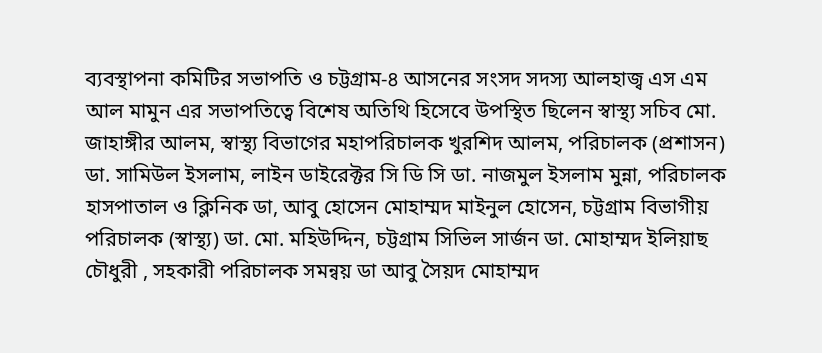ব্যবস্থাপনা কমিটির সভাপতি ও চট্টগ্রাম-৪ আসনের সংসদ সদস্য আলহাজ্ব এস এম আল মামুন এর সভাপতিত্বে বিশেষ অতিথি হিসেবে উপস্থিত ছিলেন স্বাস্থ্য সচিব মো. জাহাঙ্গীর আলম, স্বাস্থ্য বিভাগের মহাপরিচালক খুরশিদ আলম, পরিচালক (প্রশাসন) ডা. সামিউল ইসলাম, লাইন ডাইরেক্টর সি ডি সি ডা. নাজমুল ইসলাম মুন্না, পরিচালক হাসপাতাল ও ক্লিনিক ডা, আবু হোসেন মোহাম্মদ মাইনুল হোসেন, চট্টগ্রাম বিভাগীয় পরিচালক (স্বাস্থ্য) ডা. মো. মহিউদ্দিন, চট্টগ্রাম সিভিল সার্জন ডা. মোহাম্মদ ইলিয়াছ চৌধুরী , সহকারী পরিচালক সমন্বয় ডা আবু সৈয়দ মোহাম্মদ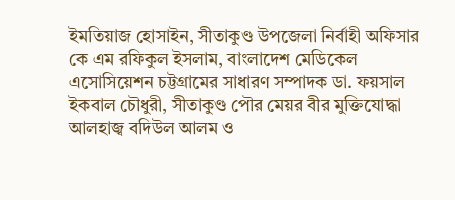ইমতিয়াজ হোসাইন, সীতাকুণ্ড উপজেলা নির্বাহী অফিসার কে এম রফিকুল ইসলাম, বাংলাদেশ মেডিকেল এসোসিয়েশন চট্টগ্রামের সাধারণ সম্পাদক ডা. ফয়সাল ইকবাল চৌধুরী, সীতাকুণ্ড পৌর মেয়র বীর মুক্তিযোদ্ধা আলহাজ্ব বদিউল আলম ও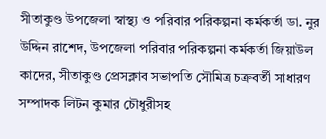সীতাকুণ্ড উপজেলা স্বাস্থ্য ও পরিবার পরিকল্পনা কর্মকর্তা ডা. নুর উদ্দিন রাশেদ, উপজেলা পরিবার পরিকল্পনা কর্মকর্তা জিয়াউল কাদের, সীতাকুণ্ড প্রেসক্লাব সভাপতি সৌমিত্র চক্রবর্তী সাধারণ সম্পাদক লিটন কুমার চৌধুরীসহ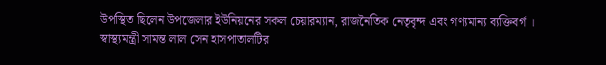উপস্থিত ছিলেন উপজেলার ইউনিয়নের সকল চেয়ারম্যান, রাজনৈতিক নেতৃবৃন্দ এবং গণ্যমান্য ব্যক্তিবর্গ ।
স্বাস্থ্যমন্ত্রী সামন্ত লাল সেন হাসপাতালটির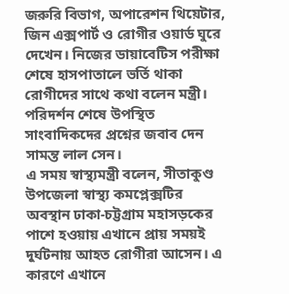জরুরি বিভাগ, অপারেশন থিয়েটার, জিন এক্সপার্ট ও রোগীর ওয়ার্ড ঘুরে দেখেন। নিজের ডায়াবেটিস পরীক্ষা শেষে হাসপাতালে ভর্তি থাকা রোগীদের সাথে কথা বলেন মন্ত্রী। পরিদর্শন শেষে উপস্থিত সাংবাদিকদের প্রশ্নের জবাব দেন সামন্ত লাল সেন।
এ সময় স্বাস্থ্যমন্ত্রী বলেন, সীতাকুণ্ড উপজেলা স্বাস্থ্য কমপ্লেক্সটির অবস্থান ঢাকা-চট্টগ্রাম মহাসড়কের পাশে হওয়ায় এখানে প্রায় সময়ই দুর্ঘটনায় আহত রোগীরা আসেন। এ কারণে এখানে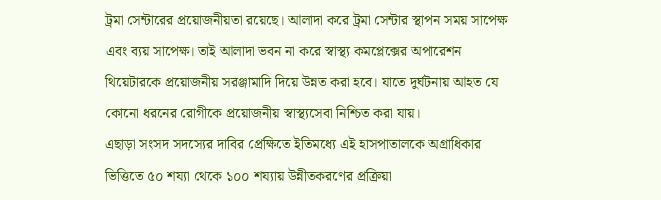ট্রমা সেন্টারের প্রয়োজনীয়তা রয়েছে। আলাদা করে ট্রমা সেন্টার স্থাপন সময় সাপেক্ষ এবং ব্যয় সাপেক্ষ। তাই আলাদা ভবন না করে স্বাস্থ্য কমপ্লেক্সের অপারেশন থিয়েটারকে প্রয়োজনীয় সরঞ্জামাদি দিয়ে উন্নত করা হবে। যাতে দুর্ঘটনায় আহত যে কোনো ধরনের রোগীকে প্রয়োজনীয় স্বাস্থ্যসেবা নিশ্চিত করা যায়।
এছাড়া সংসদ সদস্যের দাবির প্রেক্ষিতে ইতিমধ্যে এই হাসপাতালকে অগ্রাধিকার ভিত্তিতে ৫০ শয্যা থেকে ১০০ শয্যায় উন্নীতকরণের প্রক্রিয়া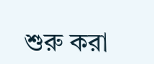শুরু করা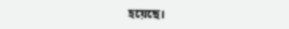হয়েছে।